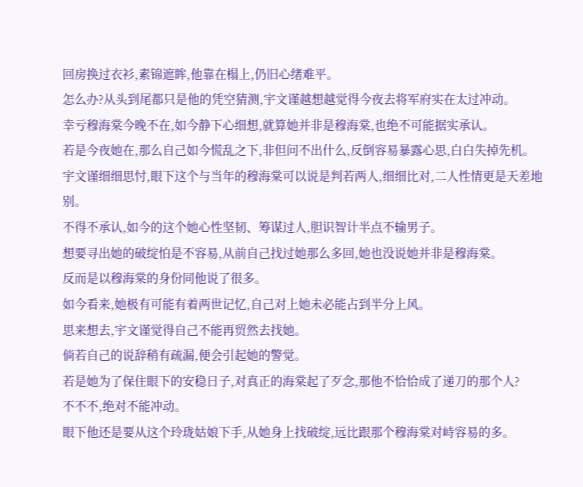回房换过衣衫,素锦遮眸,他靠在榻上,仍旧心绪难平。
怎么办?从头到尾都只是他的凭空猜测,宇文谨越想越觉得今夜去将军府实在太过冲动。
幸亏穆海棠今晚不在,如今静下心细想,就算她并非是穆海棠,也绝不可能据实承认。
若是今夜她在,那么自己如今慌乱之下,非但问不出什么,反倒容易暴露心思,白白失掉先机。
宇文谨细细思忖,眼下这个与当年的穆海棠可以说是判若两人,细细比对,二人性情更是天差地别。
不得不承认,如今的这个她心性坚韧、筹谋过人,胆识智计半点不输男子。
想要寻出她的破绽怕是不容易,从前自己找过她那么多回,她也没说她并非是穆海棠。
反而是以穆海棠的身份同他说了很多。
如今看来,她极有可能有着两世记忆,自己对上她未必能占到半分上风。
思来想去,宇文谨觉得自己不能再贸然去找她。
倘若自己的说辞稍有疏漏,便会引起她的警觉。
若是她为了保住眼下的安稳日子,对真正的海棠起了歹念,那他不恰恰成了递刀的那个人?
不不不,绝对不能冲动。
眼下他还是要从这个玲珑姑娘下手,从她身上找破绽,远比跟那个穆海棠对峙容易的多。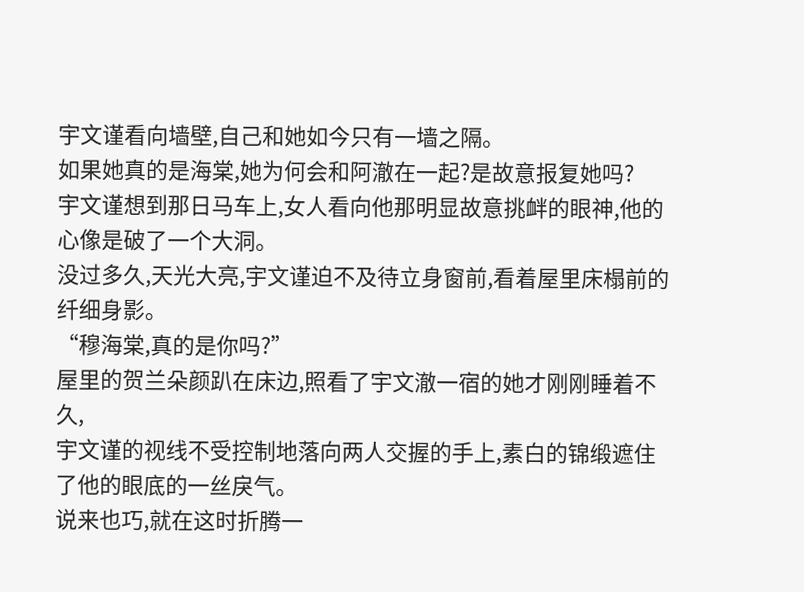宇文谨看向墙壁,自己和她如今只有一墙之隔。
如果她真的是海棠,她为何会和阿澈在一起?是故意报复她吗?
宇文谨想到那日马车上,女人看向他那明显故意挑衅的眼神,他的心像是破了一个大洞。
没过多久,天光大亮,宇文谨迫不及待立身窗前,看着屋里床榻前的纤细身影。
“穆海棠,真的是你吗?”
屋里的贺兰朵颜趴在床边,照看了宇文澈一宿的她才刚刚睡着不久,
宇文谨的视线不受控制地落向两人交握的手上,素白的锦缎遮住了他的眼底的一丝戾气。
说来也巧,就在这时折腾一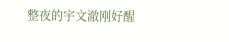整夜的宇文澈刚好醒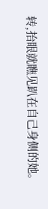转,抬眼就瞧见趴在自己身侧的她。